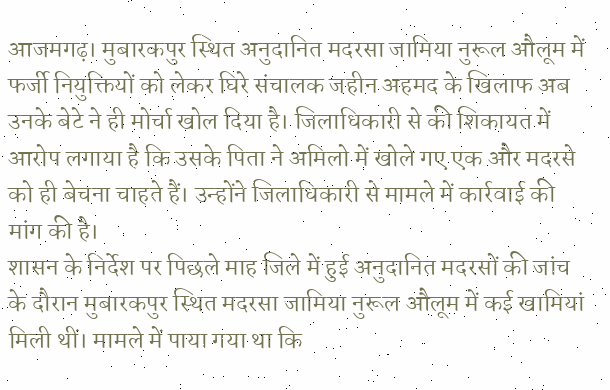आजमगढ़। मुबारकपुर स्थित अनुदानित मदरसा जामिया नुरूल औलूम में फर्जी नियुक्तियों को लेकर घिरे संचालक जहीन अहमद के खिलाफ अब उनके बेटे ने ही मोर्चा खोल दिया है। जिलाधिकारी से की शिकायत में आरोप लगाया है कि उसके पिता ने अमिलो में खोले गए एक और मदरसे को ही बेचना चाहते हैं। उन्होंने जिलाधिकारी से मामले में कार्रवाई की मांग की है।
शासन के निर्देश पर पिछले माह जिले में हुई अनुदानित मदरसों की जांच के दौरान मुबारकपुर स्थित मदरसा जामिया नुरूल औलूम में कई खामियां मिली थीं। मामले में पाया गया था कि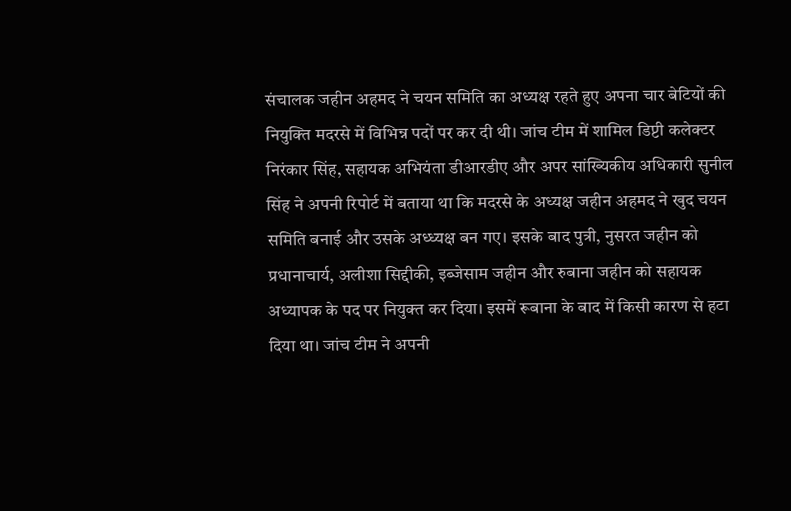संचालक जहीन अहमद ने चयन समिति का अध्यक्ष रहते हुए अपना चार बेटियों की नियुक्ति मदरसे में विभिन्न पदों पर कर दी थी। जांच टीम में शामिल डिप्टी कलेक्टर निरंकार सिंह, सहायक अभियंता डीआरडीए और अपर सांख्यिकीय अधिकारी सुनील सिंह ने अपनी रिपोर्ट में बताया था कि मदरसे के अध्यक्ष जहीन अहमद ने खुद चयन समिति बनाई और उसके अध्ध्यक्ष बन गए। इसके बाद पुत्री, नुसरत जहीन को प्रधानाचार्य, अलीशा सिद्दीकी, इब्जेसाम जहीन और रुबाना जहीन को सहायक अध्यापक के पद पर नियुक्त कर दिया। इसमें रूबाना के बाद में किसी कारण से हटा दिया था। जांच टीम ने अपनी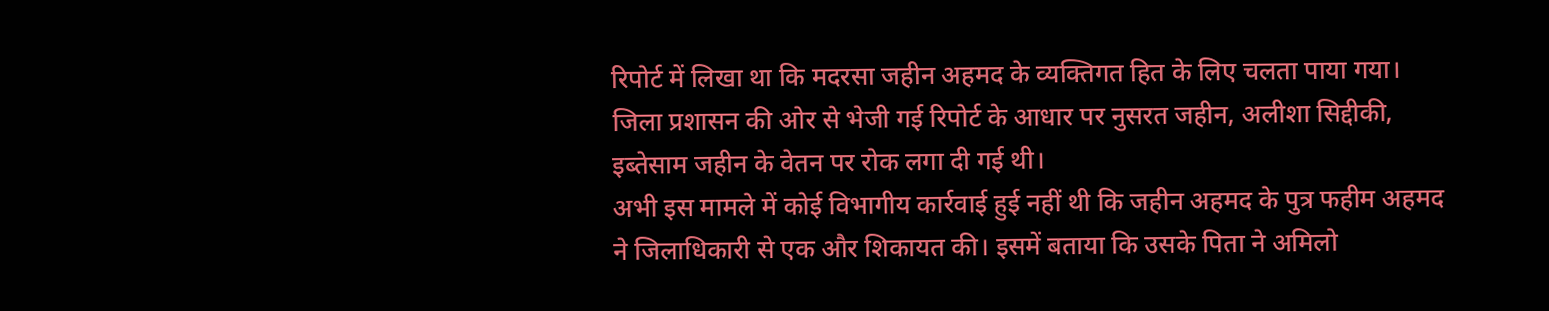रिपोर्ट में लिखा था कि मदरसा जहीन अहमद के व्यक्तिगत हित के लिए चलता पाया गया। जिला प्रशासन की ओर से भेजी गई रिपोर्ट के आधार पर नुसरत जहीन, अलीशा सिद्दीकी, इब्तेसाम जहीन के वेतन पर रोक लगा दी गई थी।
अभी इस मामले में कोई विभागीय कार्रवाई हुई नहीं थी कि जहीन अहमद के पुत्र फहीम अहमद ने जिलाधिकारी से एक और शिकायत की। इसमें बताया कि उसके पिता ने अमिलो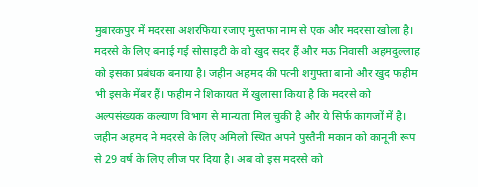मुबारकपुर में मदरसा अशरफिया रजाए मुस्तफा नाम से एक और मदरसा खोला है। मदरसे के लिए बनाई गई सोसाइटी के वो खुद सदर हैं और मऊ निवासी अहमदुल्लाह को इसका प्रबंधक बनाया है। जहीन अहमद की पत्नी शगुफ्ता बानो और खुद फहीम भी इसके मेंबर हैं। फहीम ने शिकायत में खुलासा किया है कि मदरसे को अल्पसंख्यक कल्याण विभाग से मान्यता मिल चुकी है और ये सिर्फ कागजों में है। जहीन अहमद ने मदरसे के लिए अमिलो स्थित अपने पुस्तैनी मकान को कानूनी रूप से 29 वर्ष के लिए लीज पर दिया है। अब वो इस मदरसे को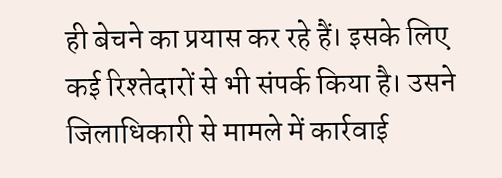ही बेचने का प्रयास कर रहे हैं। इसके लिए कई रिश्तेदारों से भी संपर्क किया है। उसने जिलाधिकारी से मामले में कार्रवाई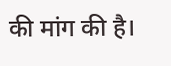की मांग की है।